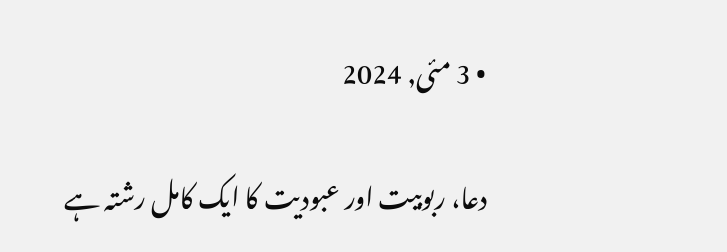• 3 مئی, 2024

دعا، ربوبیت اور عبودیت کا ایک کامل رشتہ ہے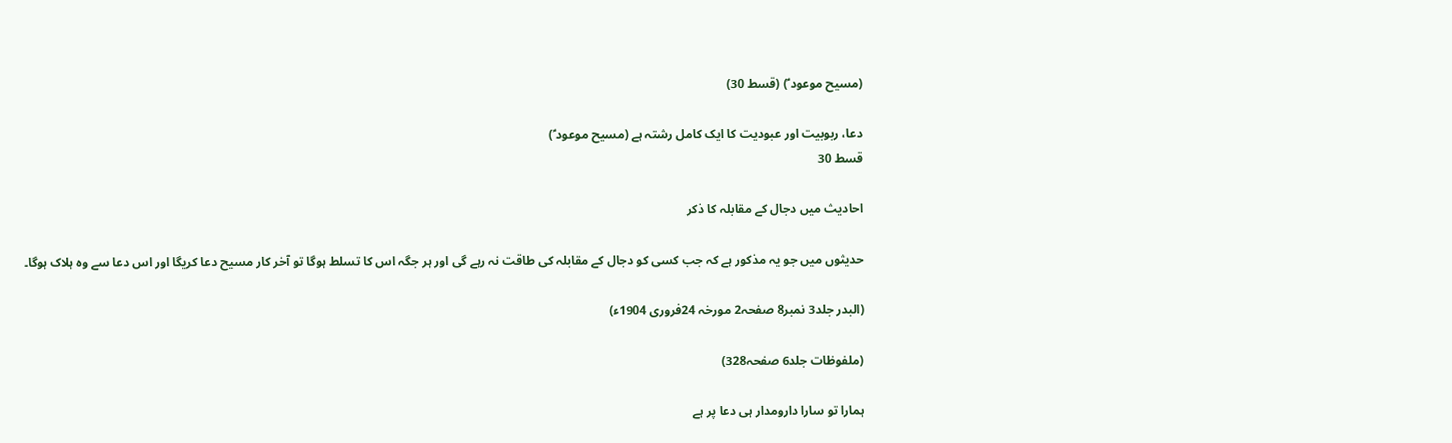(مسیح موعود ؑ) (قسط 30)

دعا، ربوبیت اور عبودیت کا ایک کامل رشتہ ہے (مسیح موعود ؑ)
قسط 30

احادیث میں دجال کے مقابلہ کا ذکر

حدیثوں میں جو یہ مذکور ہے کہ جب کسی کو دجال کے مقابلہ کی طاقت نہ رہے گی اور ہر جگہ اس کا تسلط ہوگا تو آخر کار مسیح دعا کریگا اور اس دعا سے وہ ہلاک ہوگا۔

(البدر جلد3 نمبر8 صفحہ2 مورخہ 24فروری 1904ء)

(ملفوظات جلد6 صفحہ328)

ہمارا تو سارا دارومدار ہی دعا پر ہے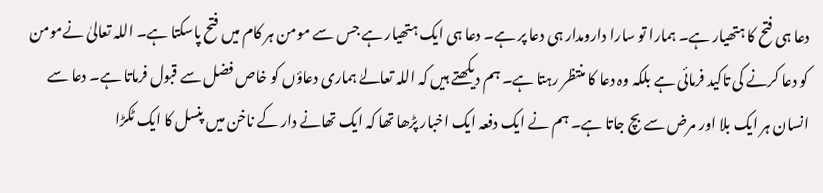دعا ہی فتح کا ہتھیار ہے۔ ہمارا تو سارا دارومدار ہی دعا پر ہے۔ دعا ہی ایک ہتھیار ہے جس سے مومن ہر کام میں فتح پاسکتا ہے۔ اللہ تعالیٰ نےمومن کو دعا کرنے کی تاکید فرمائی ہے بلکہ وہ دعا کا منتظر رہتا ہے۔ ہم دیکھتے ہیں کہ اللہ تعالےٰ ہماری دعاؤں کو خاص فضل سے قبول فرماتا ہے۔ دعا سے انسان ہر ایک بلا اور مرض سے بچ جاتا ہے۔ ہم نے ایک دفعہ ایک اخبار پڑھا تھا کہ ایک تھانے دار کے ناخن میں پنسل کا ایک ٹکڑا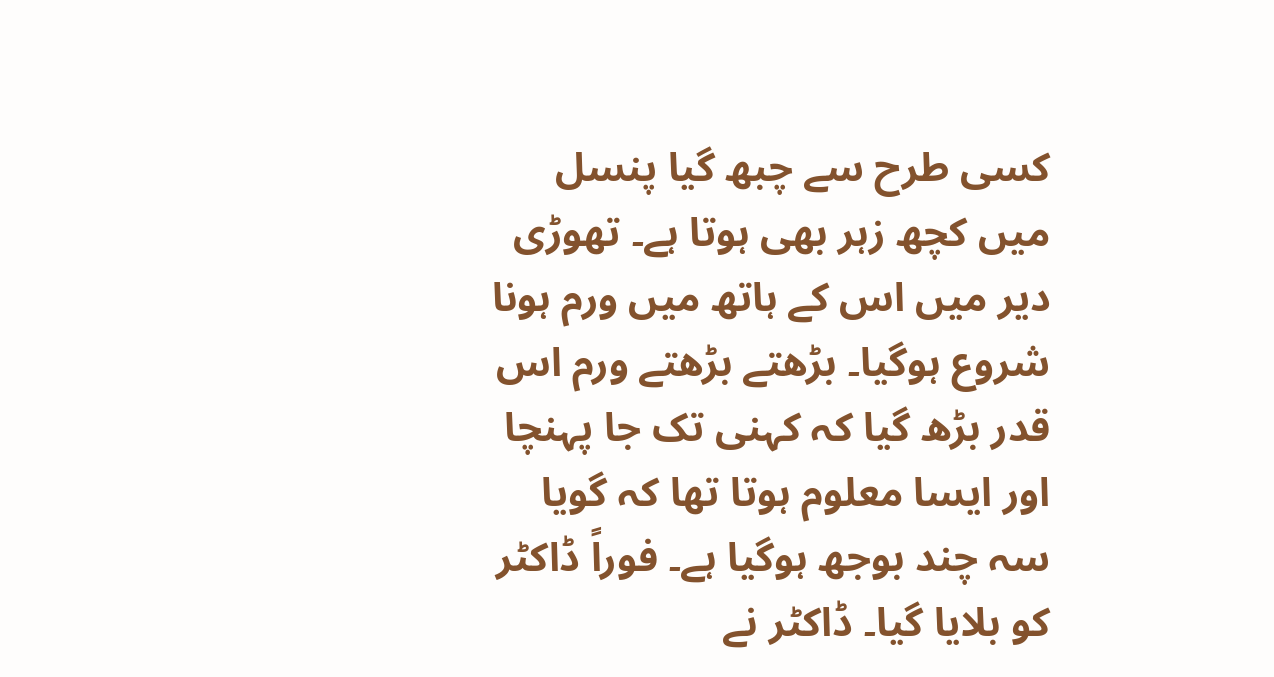کسی طرح سے چبھ گیا پنسل میں کچھ زہر بھی ہوتا ہے۔ تھوڑی دیر میں اس کے ہاتھ میں ورم ہونا شروع ہوگیا۔ بڑھتے بڑھتے ورم اس قدر بڑھ گیا کہ کہنی تک جا پہنچا اور ایسا معلوم ہوتا تھا کہ گویا سہ چند بوجھ ہوگیا ہے۔ فوراً ڈاکٹر کو بلایا گیا۔ ڈاکٹر نے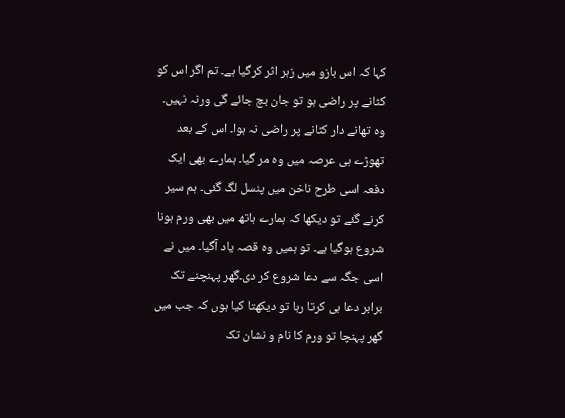کہا کہ اس بازو میں زہر اثر کرگیا ہے۔ تم اگر اس کو کٹانے پر راضی ہو تو جان بچ جائے گی ورنہ نہیں۔ وہ تھانے دار کٹانے پر راضی نہ ہوا۔ اس کے بعد تھوڑے ہی عرصہ میں وہ مر گیا۔ ہمارے بھی ایک دفعہ اسی طرح ناخن میں پنسل لگ گئی۔ ہم سیر کرنے گئے تو دیکھا کہ ہمارے ہاتھ میں بھی ورم ہونا شروع ہوگیا ہے۔ تو ہمیں وہ قصہ یاد آگیا۔ میں نے اسی جگہ سے دعا شروع کر دی۔گھر پہنچنے تک برابر دعا ہی کرتا رہا تو دیکھتا کیا ہوں کہ جب میں گھر پہنچا تو ورم کا نام و نشان تک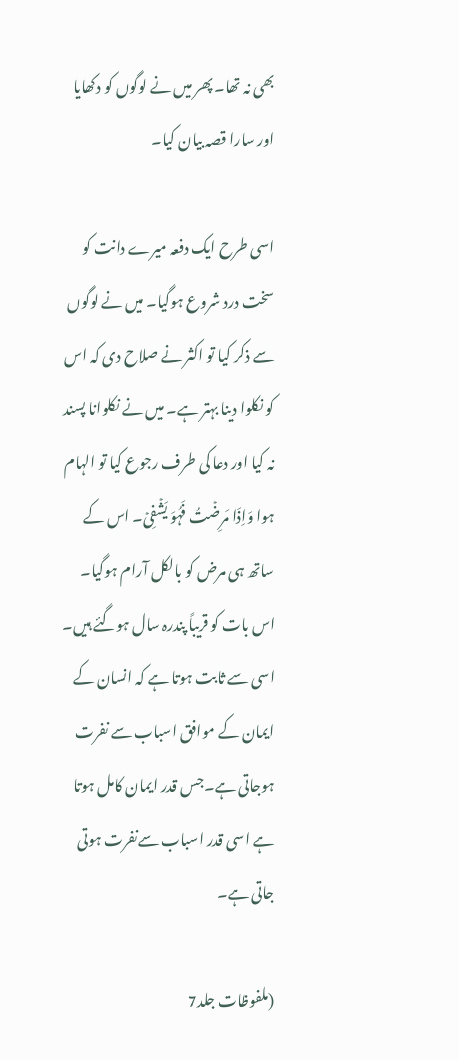بھی نہ تھا۔ پھر میں نے لوگوں کو دکھایا اور سارا قصہ بیان کیا۔

اسی طرح ایک دفعہ میرے دانت کو سخت درد شروع ہوگیا۔ میں نے لوگوں سے ذکر کیا تو اکثر نے صلاح دی کہ اس کو نکلوا دینا بہتر ہے۔ میں نے نکلوانا پسند نہ کیا اور دعا کی طرف رجوع کیا تو الہام ہوا وَاِذَا مَرِضۡتُ فَہُوَ یَشۡفِیۡ۔ اس کے ساتھ ہی مرض کو بالکل آرام ہوگیا۔ اس بات کو قریباً پندرہ سال ہوگئے ہیں۔ اسی سے ثابت ہوتا ہے کہ انسان کے ایمان کے موافق اسباب سے نفرت ہوجاتی ہے۔جس قدر ایمان کامل ہوتا ہے اسی قدر اسباب سےنفرت ہوتی جاتی ہے۔

(ملفوظات جلد7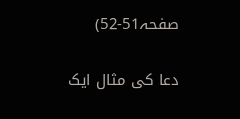صفحہ51-52)

دعا کی مثال ایک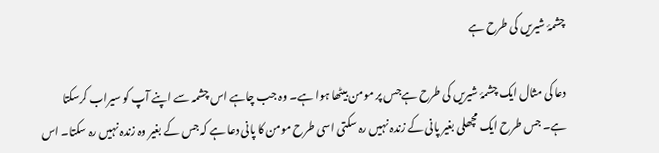چشمۂ شیریں کی طرح ہے

دعا کی مثال ایک چشمۂ شیریں کی طرح ہےجس پر مومن بیٹھا ہوا ہے۔ وہ جب چاہے اس چشمہ سے اپنے آپ کو سیراب کرسکتا ہے۔ جس طرح ایک مچھلی بغیر پانی کے زندہ نہیں رہ سکتی اسی طرح مومن کا پانی دعا ہے کہ جس کے بغیر وہ زندہ نہیں رہ سکتا۔ اس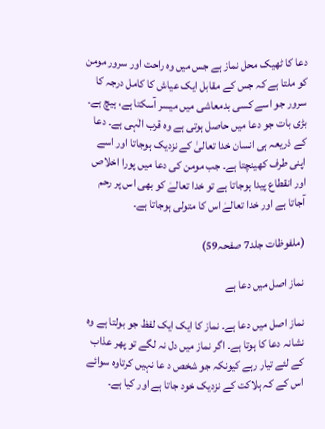دعا کا ٹھیک محل نماز ہے جس میں وہ راحت اور سرور مومن کو ملتا ہے کہ جس کے مقابل ایک عیاش کا کامل درجہ کا سرور جو اسے کسی بدمعاشی میں میسر آسکتا ہے، ہیچ ہے۔ بڑی بات جو دعا میں حاصل ہوتی ہے وہ قرب الٰہی ہے۔ دعا کے ذریعہ ہی انسان خدا تعالیٰ کے نزدیک ہوجاتا اور اسے اپنی طرف کھینچتا ہے۔ جب مومن کی دعا میں پورا اخلاص اور انقطاع پیدا ہوجاتا ہے تو خدا تعالےٰ کو بھی اس پر رحم آجاتا ہے اور خدا تعالےٰ اس کا متولی ہوجاتا ہے۔

(ملفوظات جلد7 صفحہ59)

نماز اصل میں دعا ہے

نماز اصل میں دعا ہے۔ نماز کا ایک ایک لفظ جو بولتا ہے وہ نشانہ دعا کا ہوتا ہے۔ اگر نماز میں دل نہ لگے تو پھر عذاب کے لئے تیار رہے کیونکہ جو شخص د عا نہیں کرتاوہ سوائے اس کے کہ ہلاکت کے نزدیک خود جاتا ہے اور کیا ہے۔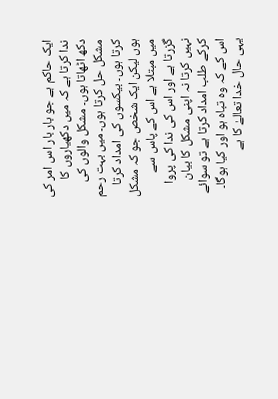ایک حاکم ہے جو بار بار اس امر کی ندا کرتا ہے کہ میں دکھیاروں کا دکھ اٹھاتا ہوں۔ مشکل والوں کی مشکل حل کرتا ہوں۔ میں بہت رحم کرتا ہوں۔ بیکسوں کی امداد کرتا ہوں لیکن ایک شخص جو کہ مشکل میں مبتلا ہے اس کے پاس سے گزرتا ہے اور اس کی ندا کی پروا نہیں کرتا نہ اپنی مشکل کا بیان کرکے طلب امداد کرتا ہے تو سوائے اس کے کہ وہ تباہ ہو اور کیا ہوگا۔ یہی حال خدا تعالےٰ کا ہے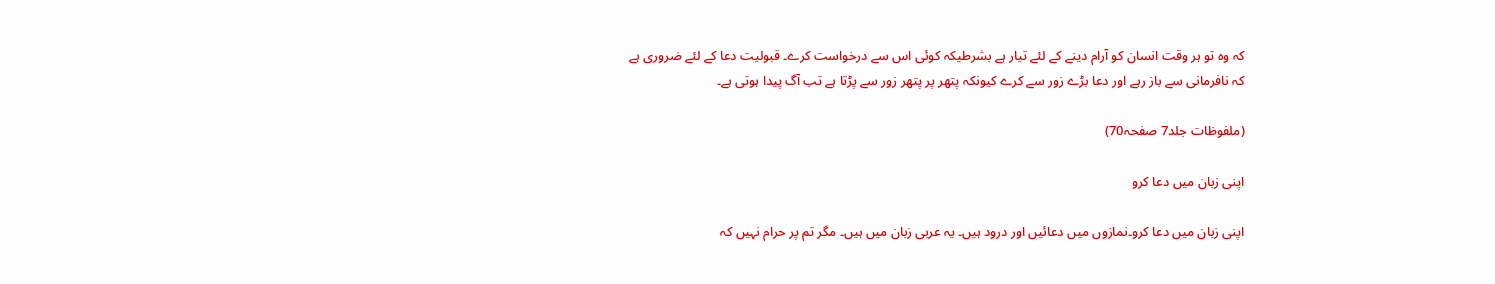کہ وہ تو ہر وقت انسان کو آرام دینے کے لئے تیار ہے بشرطیکہ کوئی اس سے درخواست کرے۔ قبولیت دعا کے لئے ضروری ہے کہ نافرمانی سے باز رہے اور دعا بڑے زور سے کرے کیونکہ پتھر پر پتھر زور سے پڑتا ہے تب آگ پیدا ہوتی ہے۔

(ملفوظات جلد7 صفحہ70)

اپنی زبان میں دعا کرو

اپنی زبان میں دعا کرو۔نمازوں میں دعائیں اور درود ہیں۔ یہ عربی زبان میں ہیں۔ مگر تم پر حرام نہیں کہ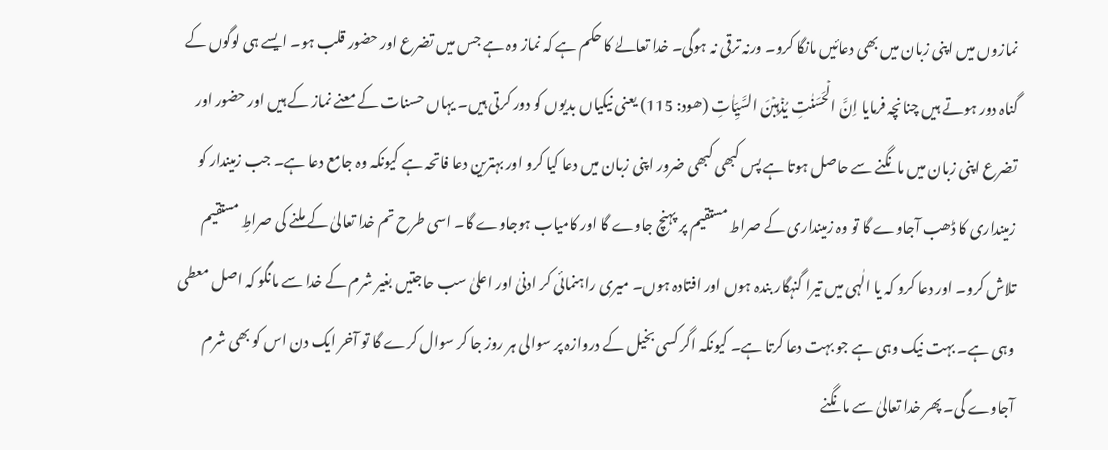نمازوں میں اپنی زبان میں بھی دعائیں مانگا کرو۔ ورنہ ترقی نہ ہوگی۔ خدا تعالےٰ کا حکم ہے کہ نماز وہ ہے جس میں تضرع اور حضور قلب ہو۔ ایسے ہی لوگوں کے گناہ دور ہوتے ہیں چنانچہ فرمایا اِنَّ الۡحَسَنٰتِ یُذۡہِبۡنَ السَّیِّاٰتِ (ھود: 115) یعنی نیکیاں بدیوں کو دور کرتی ہیں۔ یہاں حسنات کے معنے نماز کے ہیں اور حضور اور تضرع اپنی زبان میں مانگنے سے حاصل ہوتا ہے پس کبھی کبھی ضرور اپنی زبان میں دعا کیا کرو اور بہترین دعا فاتحہ ہے کیونکہ وہ جامع دعا ہے۔ جب زمیندار کو زمینداری کا ڈھب آجاوے گا تو وہ زمینداری کے صراط مستقیم پر پہنچ جاوے گا اور کامیاب ہوجاوے گا۔ اسی طرح تم خدا تعالیٰ کے ملنے کی صراطِ مستقیم تلاش کرو۔ اور دعا کرو کہ یا الٰہی میں تیرا گنہگار بندہ ہوں اور افتادہ ہوں۔ میری راہنمائی کر ادنیٰ اور اعلیٰ سب حاجتیں بغیر شرم کے خدا سے مانگو کہ اصل معطی وہی ہے۔ بہت نیک وہی ہے جو بہت دعا کرتا ہے۔ کیونکہ اگر کسی بخیل کے دروازہ پر سوالی ہر روز جا کر سوال کرے گا تو آخر ایک دن اس کو بھی شرم آجاوے گی۔ پھر خدا تعالیٰ سے مانگنے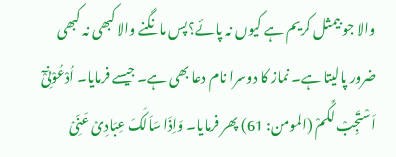والا جو بیمثل کریم ہے کیوں نہ پائے؟پس مانگنے والا کبھی نہ کبھی ضرور پالیتا ہے۔ نماز کا دوسرا نام دعا بھی ہے۔ جیسے فرمایا۔ اُدْعُوْنِیْٓ اَسْتَجِبْ لَکُمْ (المومن: 61) پھر فرمایا۔ وَاِذَا سَاَلَکَ عِبَادِیۡ عَنِّیۡ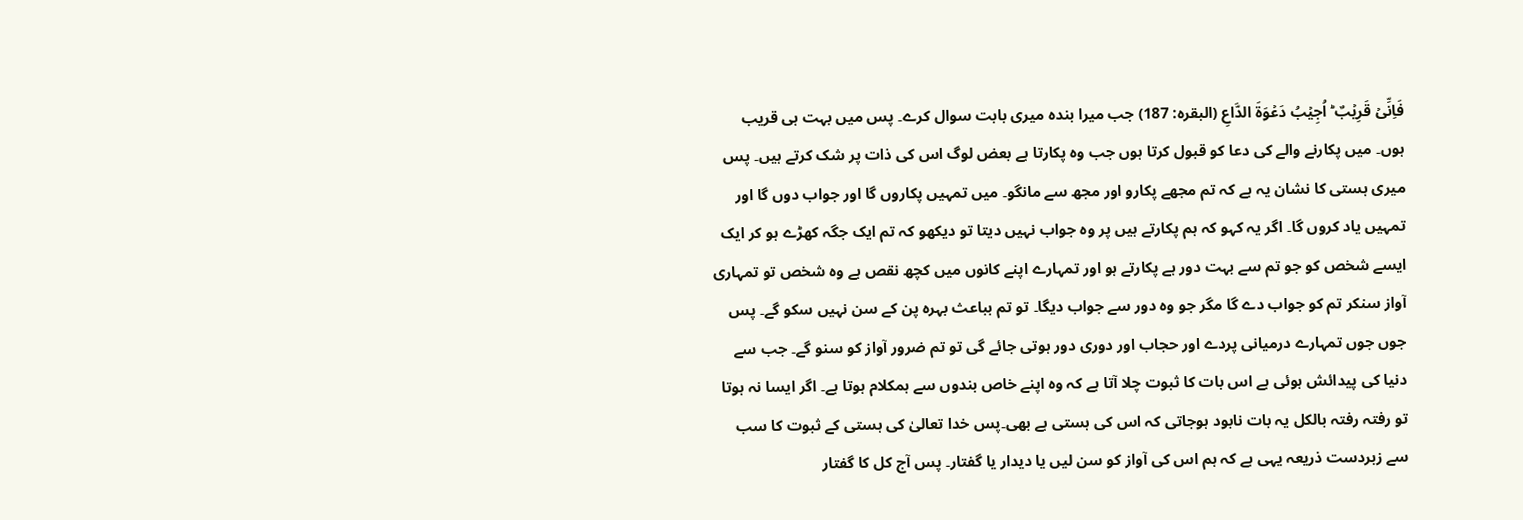فَاِنِّیۡ قَرِیۡبٌ ؕ اُجِیۡبُ دَعۡوَۃَ الدَّاعِ (البقرہ: 187) جب میرا بندہ میری بابت سوال کرے۔ پس میں بہت ہی قریب ہوں۔ میں پکارنے والے کی دعا کو قبول کرتا ہوں جب وہ پکارتا ہے بعض لوگ اس کی ذات پر شک کرتے ہیں۔ پس میری ہستی کا نشان یہ ہے کہ تم مجھے پکارو اور مجھ سے مانگو۔ میں تمہیں پکاروں گا اور جواب دوں گا اور تمہیں یاد کروں گا۔ اگر یہ کہو کہ ہم پکارتے ہیں پر وہ جواب نہیں دیتا تو دیکھو کہ تم ایک جگہ کھڑے ہو کر ایک ایسے شخص کو جو تم سے بہت دور ہے پکارتے ہو اور تمہارے اپنے کانوں میں کچھ نقص ہے وہ شخص تو تمہاری آواز سنکر تم کو جواب دے گا مگر جو وہ دور سے جواب دیگا۔ تو تم بباعث بہرہ پن کے سن نہیں سکو گے۔ پس جوں جوں تمہارے درمیانی پردے اور حجاب اور دوری دور ہوتی جائے گی تو تم ضرور آواز کو سنو گے۔ جب سے دنیا کی پیدائش ہوئی ہے اس بات کا ثبوت چلا آتا ہے کہ وہ اپنے خاص بندوں سے ہمکلام ہوتا ہے۔ اگر ایسا نہ ہوتا تو رفتہ رفتہ بالکل یہ بات نابود ہوجاتی کہ اس کی ہستی ہے بھی۔پس خدا تعالیٰ کی ہستی کے ثبوت کا سب سے زبردست ذریعہ یہی ہے کہ ہم اس کی آواز کو سن لیں یا دیدار یا گفتار۔ پس آج کل کا گفتار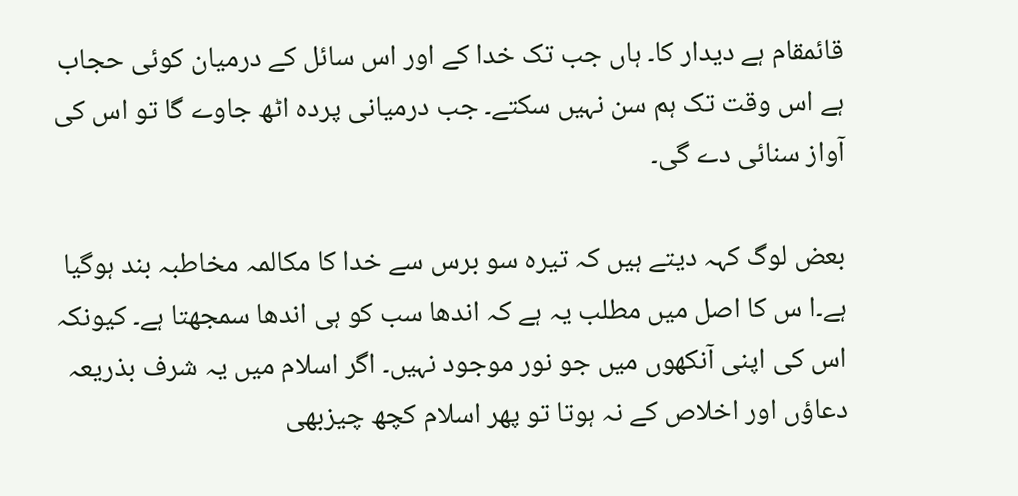قائمقام ہے دیدار کا۔ ہاں جب تک خدا کے اور اس سائل کے درمیان کوئی حجاب ہے اس وقت تک ہم سن نہیں سکتے۔ جب درمیانی پردہ اٹھ جاوے گا تو اس کی آواز سنائی دے گی۔

بعض لوگ کہہ دیتے ہیں کہ تیرہ سو برس سے خدا کا مکالمہ مخاطبہ بند ہوگیا ہے۔ا س کا اصل میں مطلب یہ ہے کہ اندھا سب کو ہی اندھا سمجھتا ہے۔ کیونکہ اس کی اپنی آنکھوں میں جو نور موجود نہیں۔ اگر اسلام میں یہ شرف بذریعہ دعاؤں اور اخلاص کے نہ ہوتا تو پھر اسلام کچھ چیزبھی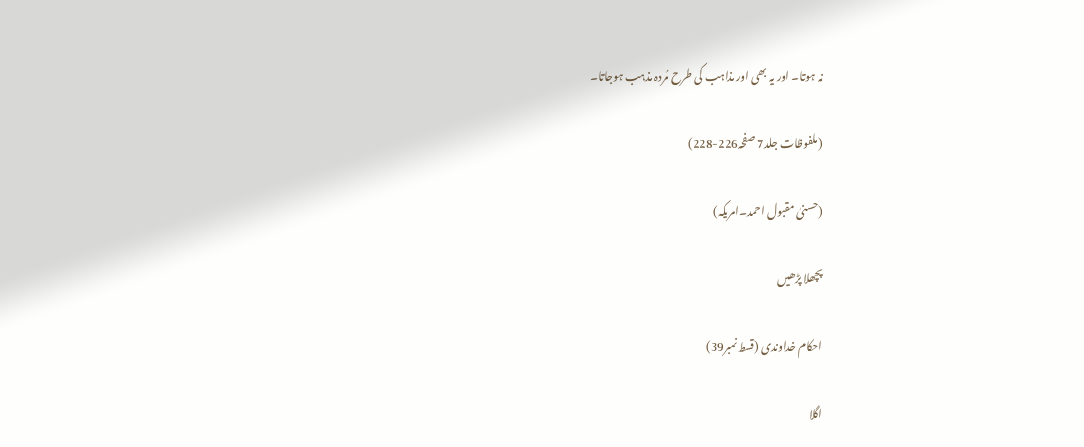نہ ہوتا۔ اور یہ بھی اور مذاہب کی طرح مُردہ مذہب ہوجاتا۔

(ملفوظات جلد7 صفحہ226-228)

(حسنیٰ مقبول احمد۔امریکہ)

پچھلا پڑھیں

احکام خداوندی (قسط نمبر39)

اگلا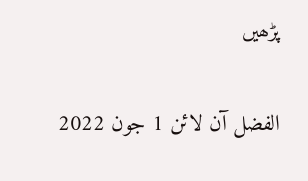پڑھیں

الفضل آن لائن 1 جون 2022